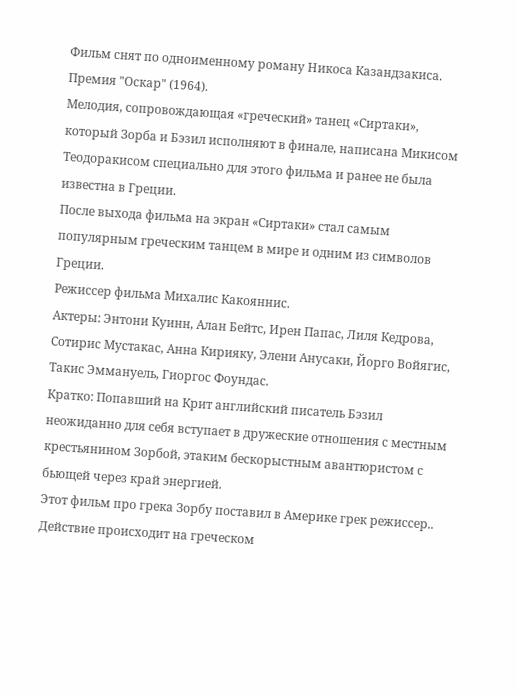Фильм снят по одноименному роману Никоса Казандзакиса.
Премия "Оскар" (1964).
Мелодия, сопровождающая «греческий» танец «Сиртаки», который Зорба и Бэзил исполняют в финале, написана Микисом Теодоракисом специально для этого фильма и ранее не была известна в Греции.
После выхода фильма на экран «Сиртаки» стал самым популярным греческим танцем в мире и одним из символов Греции.
Режиссер фильма Михалис Какояннис.
Актеры: Энтони Куинн, Алан Бейтс, Ирен Папас, Лиля Кедрова, Сотирис Мустакас, Анна Кирияку, Элени Анусаки, Йорго Войягис, Такис Эммануель, Гиоргос Фоундас.
Кратко: Попавший на Крит английский писатель Бэзил неожиданно для себя вступает в дружеские отношения с местным крестьянином Зорбой, этаким бескорыстным авантюристом с бьющей через край энергией.
Этот фильм про грека Зорбу поставил в Америке грек режиссер.. Действие происходит на греческом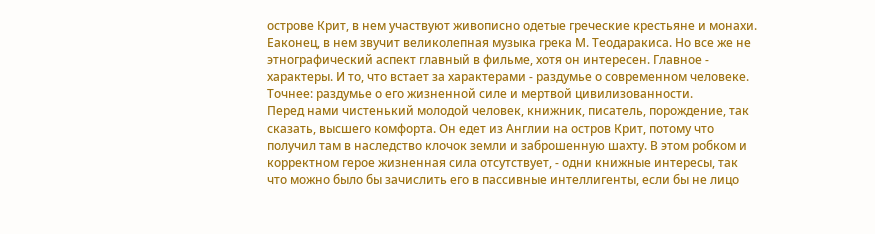острове Крит, в нем участвуют живописно одетые греческие крестьяне и монахи. Еаконец, в нем звучит великолепная музыка грека М. Теодаракиса. Но все же не этнографический аспект главный в фильме, хотя он интересен. Главное - характеры. И то, что встает за характерами - раздумье о современном человеке. Точнее: раздумье о его жизненной силе и мертвой цивилизованности.
Перед нами чистенький молодой человек, книжник, писатель, порождение, так сказать, высшего комфорта. Он едет из Англии на остров Крит, потому что получил там в наследство клочок земли и заброшенную шахту. В этом робком и корректном герое жизненная сила отсутствует, - одни книжные интересы, так что можно было бы зачислить его в пассивные интеллигенты, если бы не лицо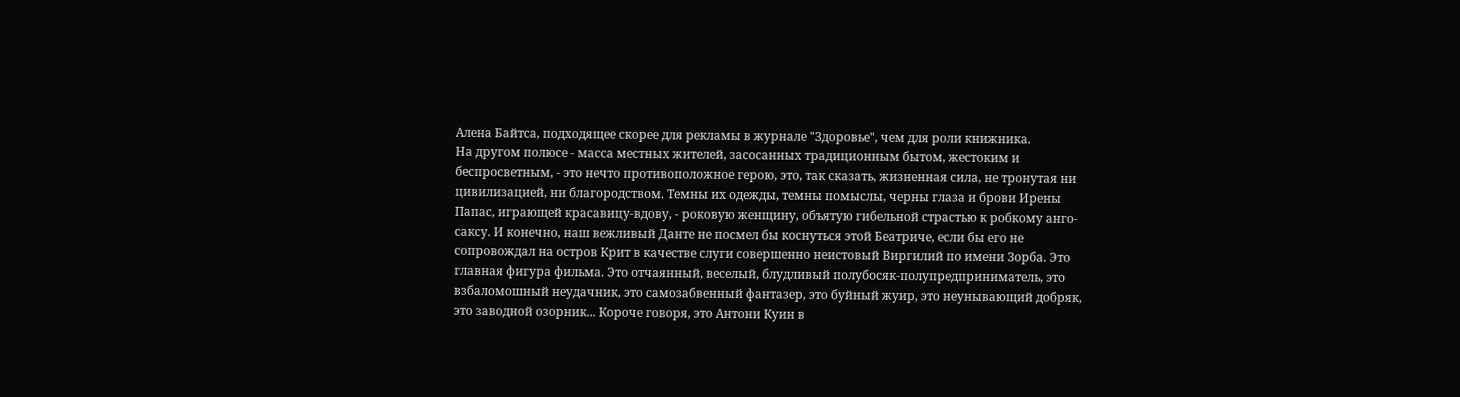Алена Байтса, подходящее скорее для рекламы в журнале "Здоровье", чем для роли книжника.
На другом полюсе - масса местных жителей, засосанных традиционным бытом, жестоким и беспросветным, - это нечто противоположное герою, это, так сказать, жизненная сила, не тронутая ни цивилизацией, ни благородством. Темны их одежды, темны помыслы, черны глаза и брови Ирены Папас, играющей красавицу-вдову, - роковую женщину, объятую гибельной страстью к робкому анго-саксу. И конечно, наш вежливый Данте не посмел бы коснуться этой Беатриче, если бы его не сопровождал на остров Крит в качестве слуги совершенно неистовый Виргилий по имени Зорба. Это главная фигура фильма. Это отчаянный, веселый, блудливый полубосяк-полупредприниматель, это взбаломошный неудачник, это самозабвенный фантазер, это буйный жуир, это неунывающий добряк, это заводной озорник... Короче говоря, это Антони Куин в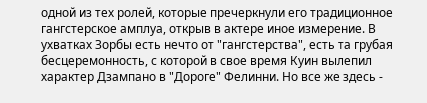одной из тех ролей, которые пречеркнули его традиционное гангстерское амплуа, открыв в актере иное измерение. В ухватках Зорбы есть нечто от "гангстерства", есть та грубая бесцеремонность, с которой в свое время Куин вылепил характер Дзампано в "Дороге" Фелинни. Но все же здесь -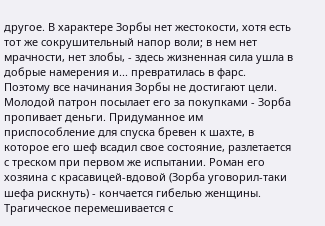другое. В характере Зорбы нет жестокости, хотя есть тот же сокрушительный напор воли; в нем нет мрачности, нет злобы, - здесь жизненная сила ушла в добрые намерения и... превратилась в фарс. Поэтому все начинания Зорбы не достигают цели. Молодой патрон посылает его за покупками - Зорба пропивает деньги. Придуманное им приспособление для спуска бревен к шахте, в которое его шеф всадил свое состояние, разлетается с треском при первом же испытании. Роман его хозяина с красавицей-вдовой (Зорба уговорил-таки шефа рискнуть) - кончается гибелью женщины. Трагическое перемешивается с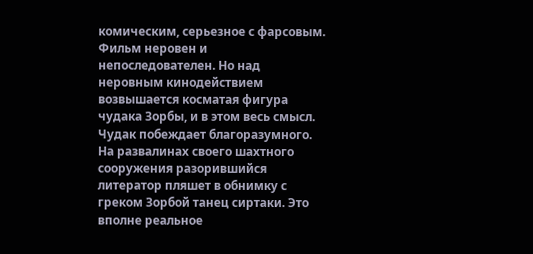комическим, серьезное с фарсовым. Фильм неровен и непоследователен. Но над неровным кинодействием возвышается косматая фигура чудака Зорбы, и в этом весь смысл. Чудак побеждает благоразумного. На развалинах своего шахтного сооружения разорившийся литератор пляшет в обнимку с греком Зорбой танец сиртаки. Это вполне реальное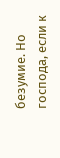безумие. Но господа, если к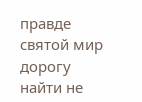правде святой мир дорогу найти не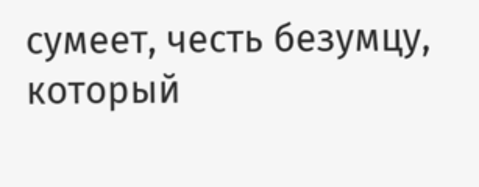сумеет, честь безумцу, который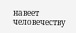навеет человечеству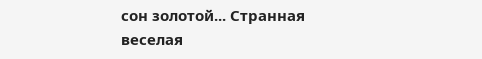сон золотой... Странная веселая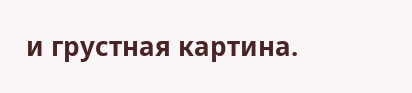и грустная картина.